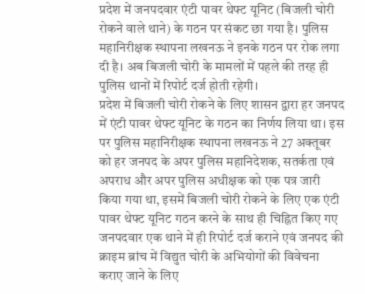प्रदेश में जनपदवार एंटी पावर थेफ्ट यूनिट (बिजली चोरी रोकने वाले थाने) के गठन पर संकट छा गया है। पुलिस महानिरीक्षक स्थापना लखनऊ ने इनके गठन पर रोक लगा दी है। अब बिजली चोरी के मामलों में पहले की तरह ही पुलिस थानों में रिपोर्ट दर्ज होती रहेगी।
प्रदेश में बिजली चोरी रोकने के लिए शासन द्वारा हर जनपद में एंटी पावर थेफ्ट यूनिट के गठन का निर्णय लिया था। इस पर पुलिस महानिरीक्षक स्थापना लखनऊ ने 27 अक्तूबर को हर जनपद के अपर पुलिस महानिदेशक, सतर्कता एवं अपराध और अपर पुलिस अधीक्षक को एक पत्र जारी किया गया था, इसमें बिजली चोरी रोकने के लिए एक एंटी पावर थेफ्ट यूनिट गठन करने के साथ ही चिह्नित किए गए जनपदवार एक थाने में ही रिपोर्ट दर्ज कराने एवं जनपद की क्राइम ब्रांच में विद्युत चोरी के अभियोगों की विवेचना कराए जाने के लिए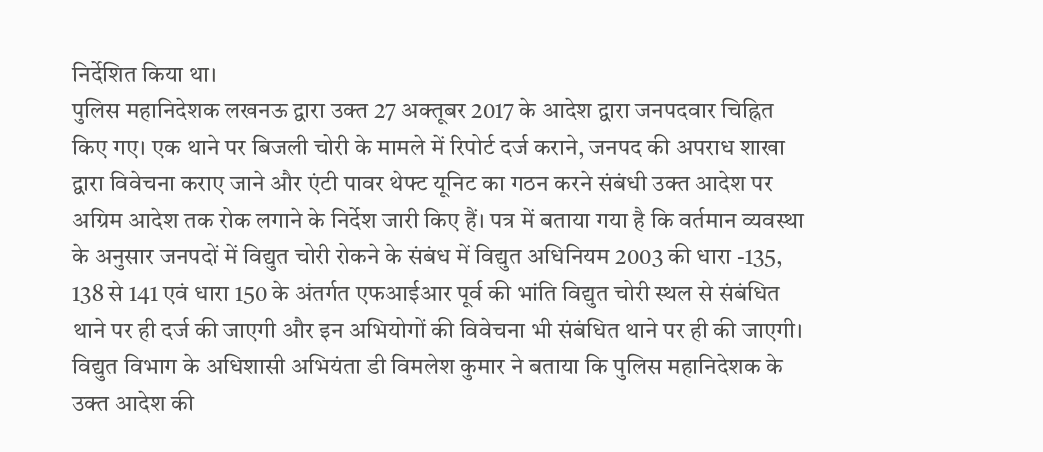निर्देशित किया था।
पुलिस महानिदेशक लखनऊ द्वारा उक्त 27 अक्तूबर 2017 के आदेश द्वारा जनपदवार चिह्नित किए गए। एक थाने पर बिजली चोरी के मामले में रिपोर्ट दर्ज कराने, जनपद की अपराध शाखा द्वारा विवेचना कराए जाने और एंटी पावर थेफ्ट यूनिट का गठन करने संबंधी उक्त आदेश पर अग्रिम आदेश तक रोक लगाने के निर्देश जारी किए हैं। पत्र में बताया गया है कि वर्तमान व्यवस्था के अनुसार जनपदों में विद्युत चोरी रोकने के संबंध में विद्युत अधिनियम 2003 की धारा -135, 138 से 141 एवं धारा 150 के अंतर्गत एफआईआर पूर्व की भांति विद्युत चोरी स्थल से संबंधित थाने पर ही दर्ज की जाएगी और इन अभियोगों की विवेचना भी संबंधित थाने पर ही की जाएगी। विद्युत विभाग के अधिशासी अभियंता डी विमलेश कुमार ने बताया कि पुलिस महानिदेशक के उक्त आदेश की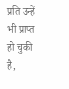प्रति उन्हें भी प्राप्त हो चुकी है,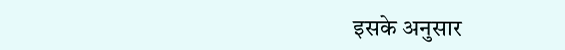इसके अनुसार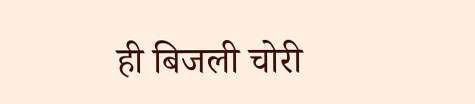ही बिजली चोरी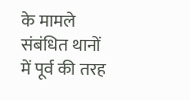के मामले संबंधित थानों में पूर्व की तरह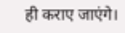ही कराए जाएंगे।